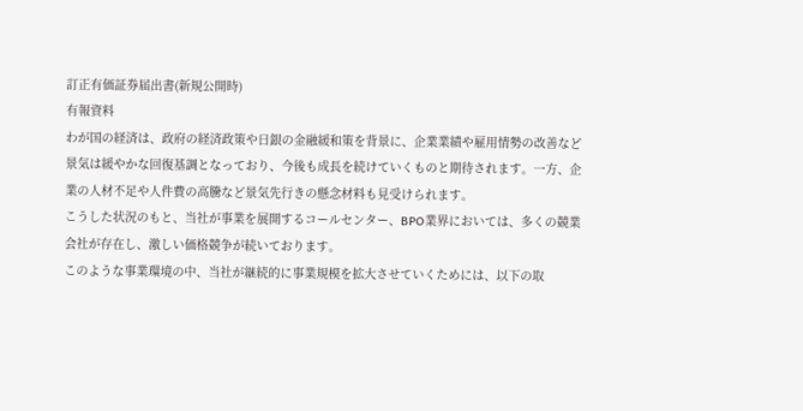訂正有価証券届出書(新規公開時)
有報資料
わが国の経済は、政府の経済政策や日銀の金融緩和策を背景に、企業業績や雇用情勢の改善など景気は緩やかな回復基調となっており、今後も成長を続けていくものと期待されます。一方、企業の人材不足や人件費の高騰など景気先行きの懸念材料も見受けられます。
こうした状況のもと、当社が事業を展開するコールセンター、BPO業界においては、多くの競業会社が存在し、激しい価格競争が続いております。
このような事業環境の中、当社が継続的に事業規模を拡大させていくためには、以下の取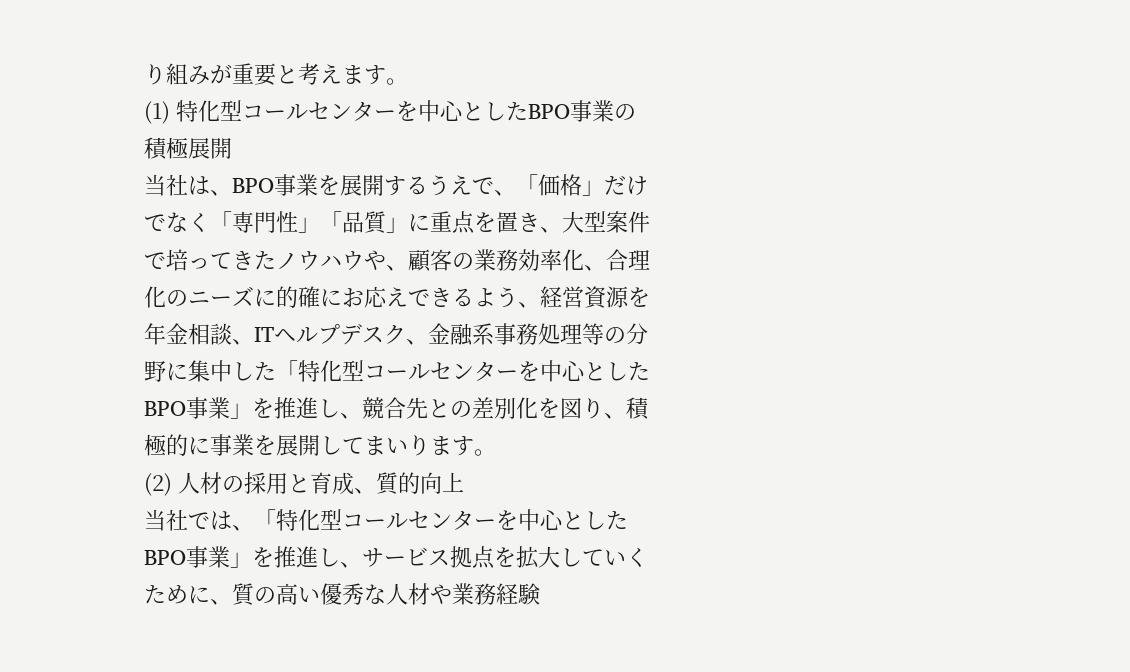り組みが重要と考えます。
(1) 特化型コールセンターを中心としたBPO事業の積極展開
当社は、BPO事業を展開するうえで、「価格」だけでなく「専門性」「品質」に重点を置き、大型案件で培ってきたノウハウや、顧客の業務効率化、合理化のニーズに的確にお応えできるよう、経営資源を年金相談、ITヘルプデスク、金融系事務処理等の分野に集中した「特化型コールセンターを中心としたBPO事業」を推進し、競合先との差別化を図り、積極的に事業を展開してまいります。
(2) 人材の採用と育成、質的向上
当社では、「特化型コールセンターを中心としたBPO事業」を推進し、サービス拠点を拡大していくために、質の高い優秀な人材や業務経験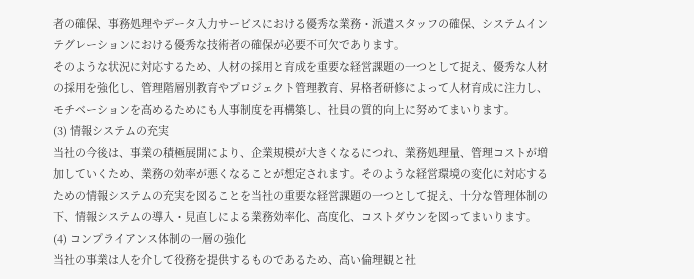者の確保、事務処理やデータ入力サービスにおける優秀な業務・派遣スタッフの確保、システムインテグレーションにおける優秀な技術者の確保が必要不可欠であります。
そのような状況に対応するため、人材の採用と育成を重要な経営課題の一つとして捉え、優秀な人材の採用を強化し、管理階層別教育やプロジェクト管理教育、昇格者研修によって人材育成に注力し、モチベーションを高めるためにも人事制度を再構築し、社員の質的向上に努めてまいります。
(3) 情報システムの充実
当社の今後は、事業の積極展開により、企業規模が大きくなるにつれ、業務処理量、管理コストが増加していくため、業務の効率が悪くなることが想定されます。そのような経営環境の変化に対応するための情報システムの充実を図ることを当社の重要な経営課題の一つとして捉え、十分な管理体制の下、情報システムの導入・見直しによる業務効率化、高度化、コストダウンを図ってまいります。
(4) コンプライアンス体制の一層の強化
当社の事業は人を介して役務を提供するものであるため、高い倫理観と社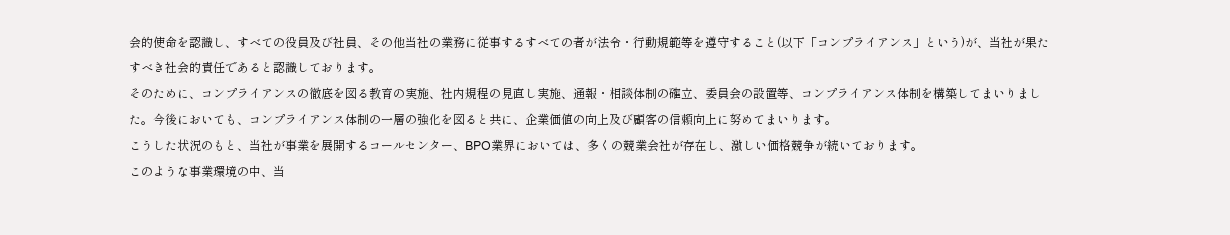会的使命を認識し、すべての役員及び社員、その他当社の業務に従事するすべての者が法令・行動規範等を遵守すること(以下「コンプライアンス」という)が、当社が果たすべき社会的責任であると認識しております。
そのために、コンプライアンスの徹底を図る教育の実施、社内規程の見直し実施、通報・相談体制の確立、委員会の設置等、コンプライアンス体制を構築してまいりました。今後においても、コンプライアンス体制の一層の強化を図ると共に、企業価値の向上及び顧客の信頼向上に努めてまいります。
こうした状況のもと、当社が事業を展開するコールセンター、BPO業界においては、多くの競業会社が存在し、激しい価格競争が続いております。
このような事業環境の中、当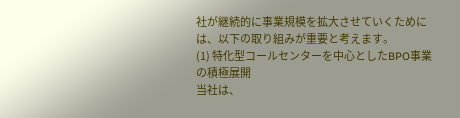社が継続的に事業規模を拡大させていくためには、以下の取り組みが重要と考えます。
(1) 特化型コールセンターを中心としたBPO事業の積極展開
当社は、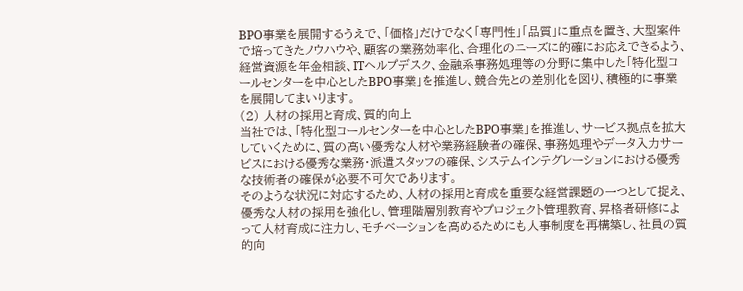BPO事業を展開するうえで、「価格」だけでなく「専門性」「品質」に重点を置き、大型案件で培ってきたノウハウや、顧客の業務効率化、合理化のニーズに的確にお応えできるよう、経営資源を年金相談、ITヘルプデスク、金融系事務処理等の分野に集中した「特化型コールセンターを中心としたBPO事業」を推進し、競合先との差別化を図り、積極的に事業を展開してまいります。
(2) 人材の採用と育成、質的向上
当社では、「特化型コールセンターを中心としたBPO事業」を推進し、サービス拠点を拡大していくために、質の高い優秀な人材や業務経験者の確保、事務処理やデータ入力サービスにおける優秀な業務・派遣スタッフの確保、システムインテグレーションにおける優秀な技術者の確保が必要不可欠であります。
そのような状況に対応するため、人材の採用と育成を重要な経営課題の一つとして捉え、優秀な人材の採用を強化し、管理階層別教育やプロジェクト管理教育、昇格者研修によって人材育成に注力し、モチベーションを高めるためにも人事制度を再構築し、社員の質的向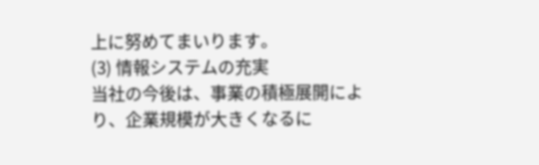上に努めてまいります。
(3) 情報システムの充実
当社の今後は、事業の積極展開により、企業規模が大きくなるに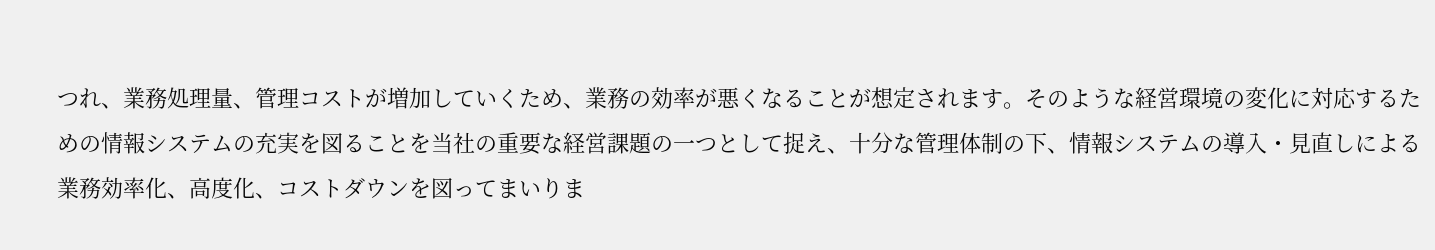つれ、業務処理量、管理コストが増加していくため、業務の効率が悪くなることが想定されます。そのような経営環境の変化に対応するための情報システムの充実を図ることを当社の重要な経営課題の一つとして捉え、十分な管理体制の下、情報システムの導入・見直しによる業務効率化、高度化、コストダウンを図ってまいりま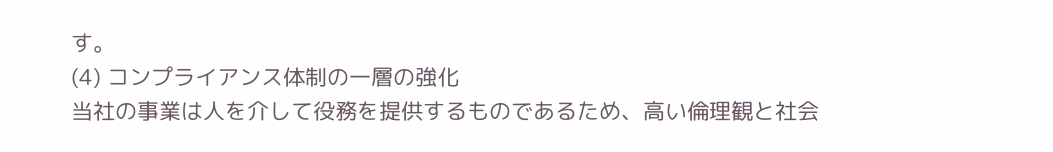す。
(4) コンプライアンス体制の一層の強化
当社の事業は人を介して役務を提供するものであるため、高い倫理観と社会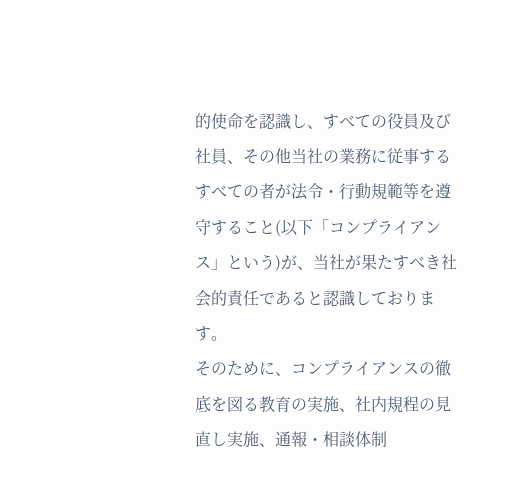的使命を認識し、すべての役員及び社員、その他当社の業務に従事するすべての者が法令・行動規範等を遵守すること(以下「コンプライアンス」という)が、当社が果たすべき社会的責任であると認識しております。
そのために、コンプライアンスの徹底を図る教育の実施、社内規程の見直し実施、通報・相談体制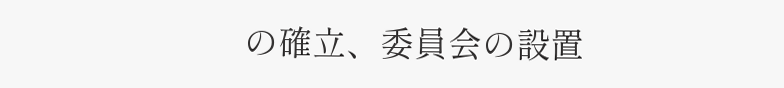の確立、委員会の設置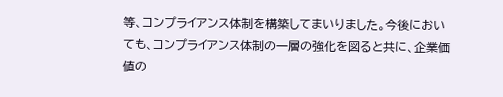等、コンプライアンス体制を構築してまいりました。今後においても、コンプライアンス体制の一層の強化を図ると共に、企業価値の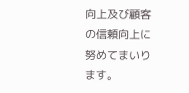向上及び顧客の信頼向上に努めてまいります。